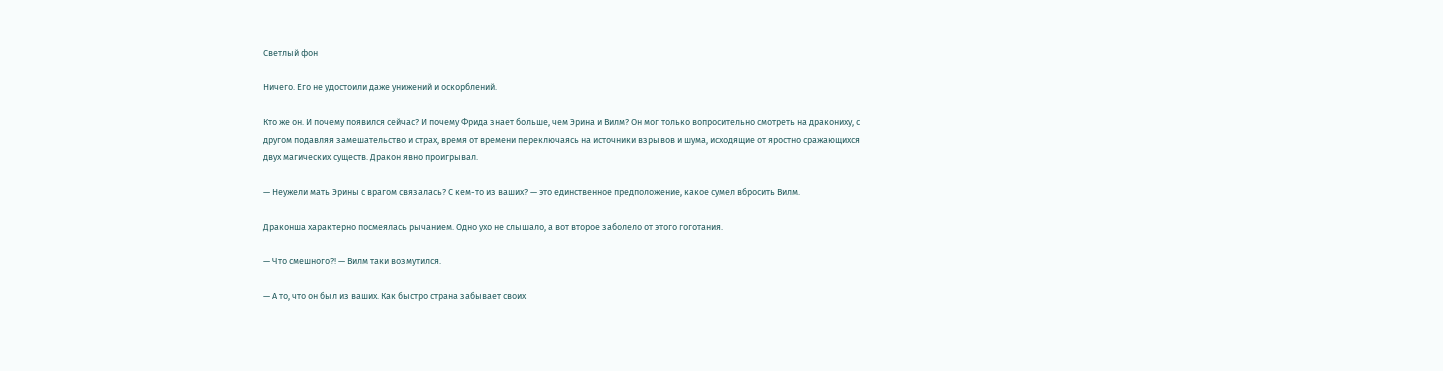Светлый фон

Ничего. Его не удостоили даже унижений и оскорблений.

Кто же он. И почему появился сейчас? И почему Фрида знает больше, чем Эрина и Вилм? Он мог только вопросительно смотреть на дракониху, с другом подавляя замешательство и страх, время от времени переключаясь на источники взрывов и шума, исходящие от яростно сражающихся двух магических существ. Дракон явно проигрывал.

— Неужели мать Эрины с врагом связалась? С кем-то из ваших? — это единственное предположение, какое сумел вбросить Вилм.

Драконша характерно посмеялась рычанием. Одно ухо не слышало, а вот второе заболело от этого гоготания.

— Что смешного?! — Вилм таки возмутился.

— А то, что он был из ваших. Как быстро страна забывает своих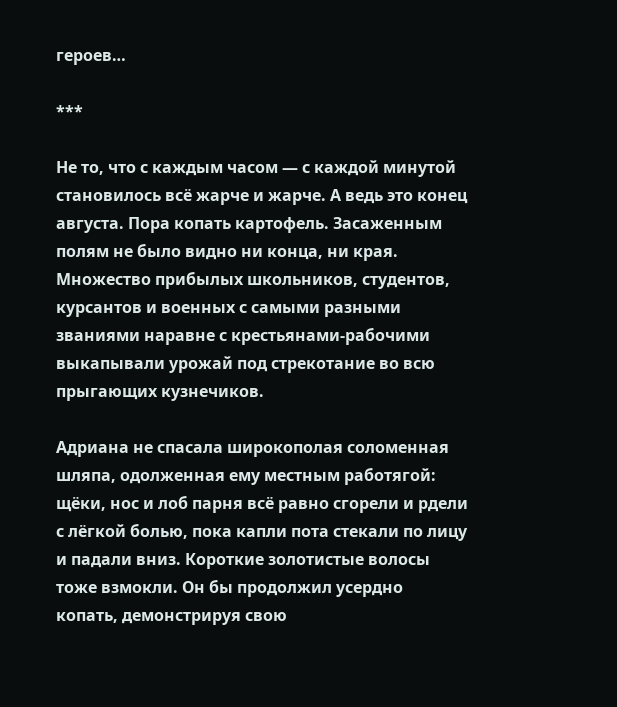героев…

***

Не то, что с каждым часом — с каждой минутой становилось всё жарче и жарче. А ведь это конец августа. Пора копать картофель. Засаженным полям не было видно ни конца, ни края. Множество прибылых школьников, студентов, курсантов и военных с самыми разными званиями наравне с крестьянами-рабочими выкапывали урожай под стрекотание во всю прыгающих кузнечиков.

Адриана не спасала широкополая соломенная шляпа, одолженная ему местным работягой: щёки, нос и лоб парня всё равно сгорели и рдели с лёгкой болью, пока капли пота стекали по лицу и падали вниз. Короткие золотистые волосы тоже взмокли. Он бы продолжил усердно копать, демонстрируя свою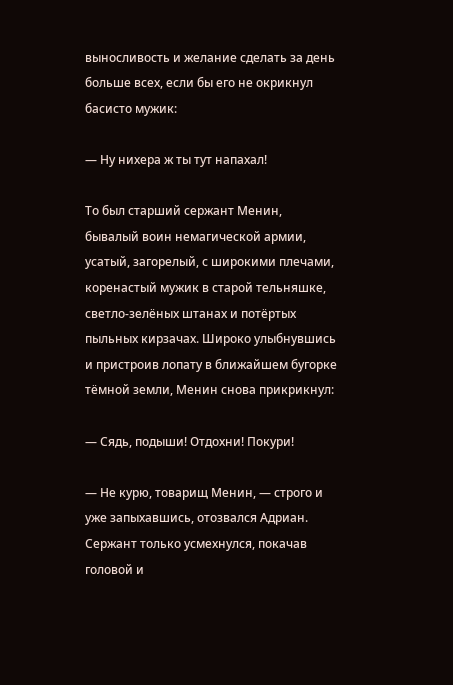выносливость и желание сделать за день больше всех, если бы его не окрикнул басисто мужик:

— Ну нихера ж ты тут напахал!

То был старший сержант Менин, бывалый воин немагической армии, усатый, загорелый, с широкими плечами, коренастый мужик в старой тельняшке, светло-зелёных штанах и потёртых пыльных кирзачах. Широко улыбнувшись и пристроив лопату в ближайшем бугорке тёмной земли, Менин снова прикрикнул:

— Сядь, подыши! Отдохни! Покури!

— Не курю, товарищ Менин, — строго и уже запыхавшись, отозвался Адриан. Сержант только усмехнулся, покачав головой и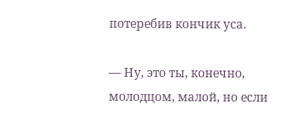потеребив кончик уса.

— Ну, это ты, конечно, молодцом, малой, но если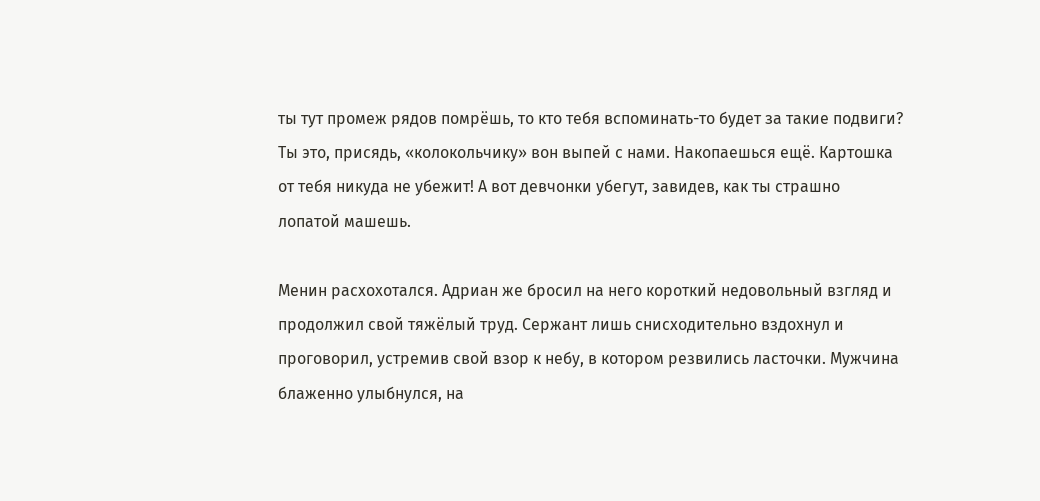ты тут промеж рядов помрёшь, то кто тебя вспоминать-то будет за такие подвиги? Ты это, присядь, «колокольчику» вон выпей с нами. Накопаешься ещё. Картошка от тебя никуда не убежит! А вот девчонки убегут, завидев, как ты страшно лопатой машешь.

Менин расхохотался. Адриан же бросил на него короткий недовольный взгляд и продолжил свой тяжёлый труд. Сержант лишь снисходительно вздохнул и проговорил, устремив свой взор к небу, в котором резвились ласточки. Мужчина блаженно улыбнулся, на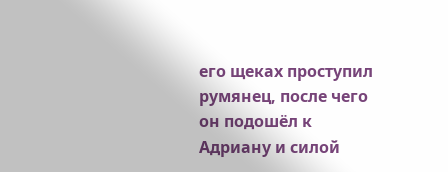его щеках проступил румянец, после чего он подошёл к Адриану и силой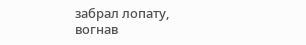забрал лопату, вогнав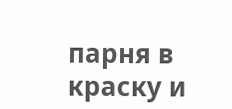парня в краску и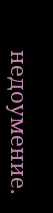недоумение.